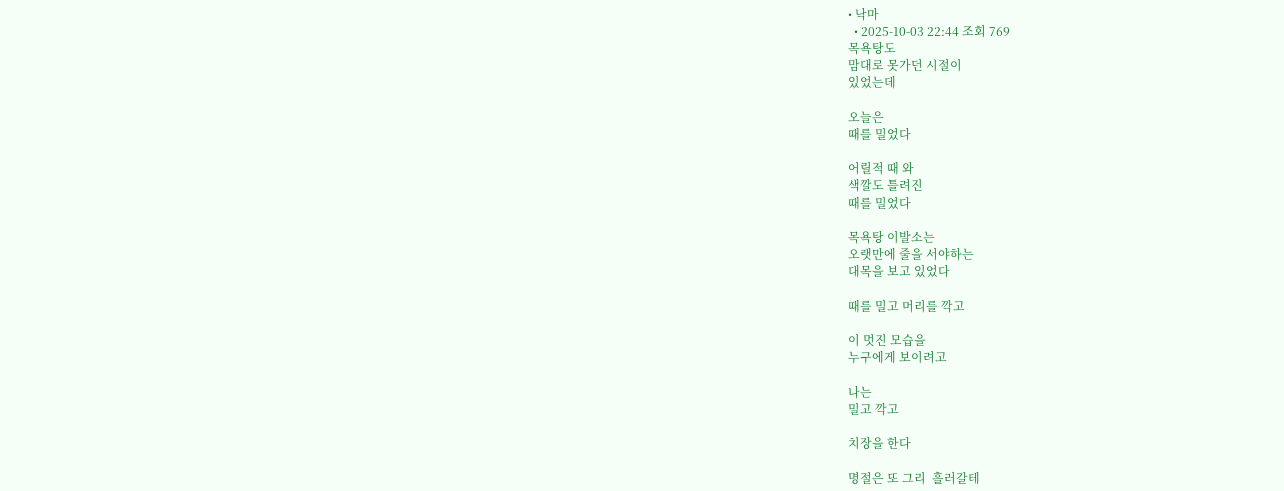• 낙마
  • 2025-10-03 22:44 조회 769
목욕탕도
맘대로 못가던 시절이
있었는데

오늘은
때를 밀었다

어릴적 때 와
색깔도 틀려진
때를 밀었다

목욕탕 이발소는
오랫만에 줄을 서야하는
대목을 보고 있었다

때를 밀고 머리를 깍고

이 멋진 모습을
누구에게 보이려고

나는
밀고 깍고

치장을 한다

명절은 또 그리  흘러갈테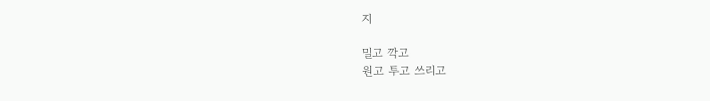지

밀고 깍고
원고 투고 쓰리고